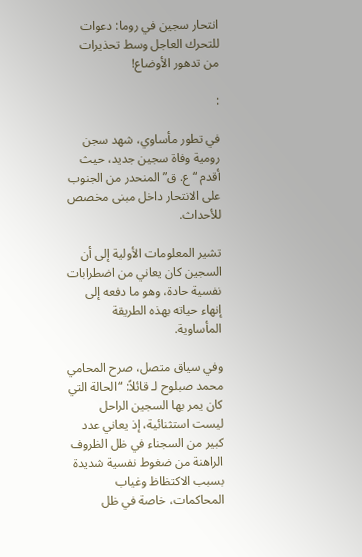انتحار سجين في روما: دعوات للتحرك العاجل وسط تحذيرات من تدهور الأوضاع!

:

في تطور مأساوي، شهد سجن رومية وفاة سجين جديد، حيث أقدم “ع. ق” المنحدر من الجنوب على الانتحار داخل مبنى مخصص للأحداث.

تشير المعلومات الأولية إلى أن السجين كان يعاني من اضطرابات نفسية حادة، وهو ما دفعه إلى إنهاء حياته بهذه الطريقة المأساوية.

وفي سياق متصل، صرح المحامي محمد صبلوح لـ قائلاً: “الحالة التي كان يمر بها السجين الراحل ليست استثنائية، إذ يعاني عدد كبير من السجناء في ظل الظروف الراهنة من ضغوط نفسية شديدة بسبب الاكتظاظ وغياب المحاكمات، خاصة في ظل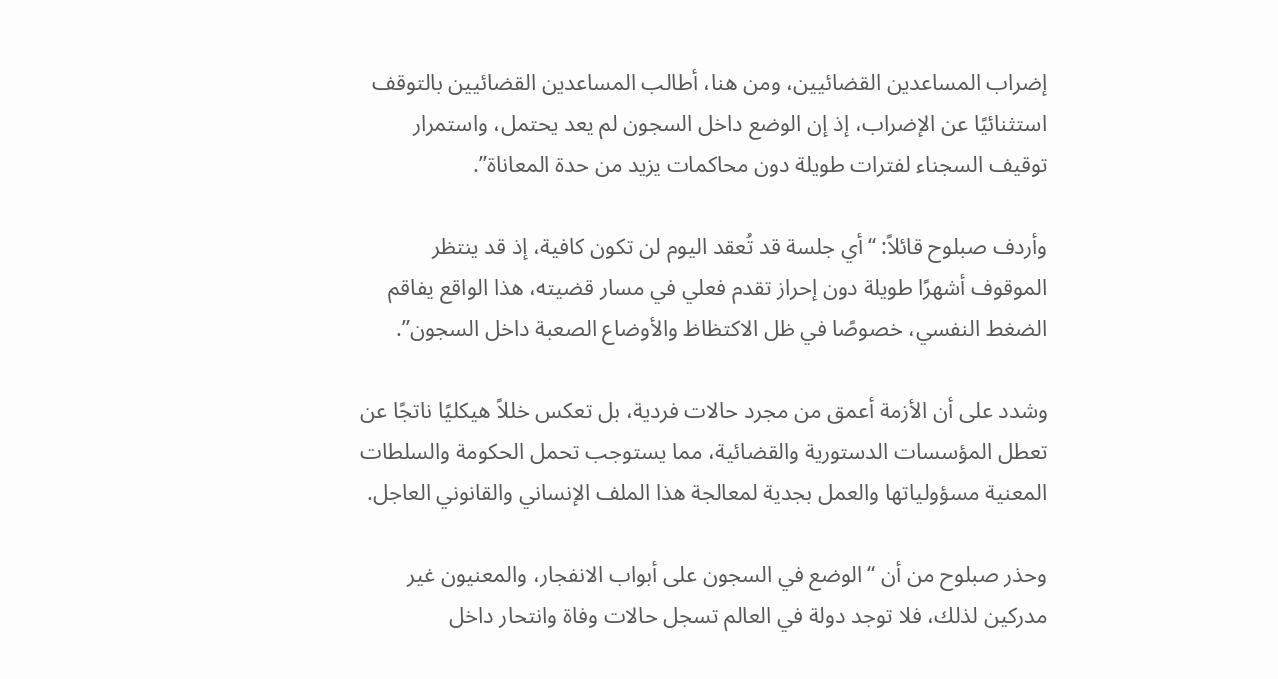إضراب المساعدين القضائيين، ومن هنا، أطالب المساعدين القضائيين بالتوقف استثنائيًا عن الإضراب، إذ إن الوضع داخل السجون لم يعد يحتمل، واستمرار توقيف السجناء لفترات طويلة دون محاكمات يزيد من حدة المعاناة”.

وأردف صبلوح قائلاً: “أي جلسة قد تُعقد اليوم لن تكون كافية، إذ قد ينتظر الموقوف أشهرًا طويلة دون إحراز تقدم فعلي في مسار قضيته، هذا الواقع يفاقم الضغط النفسي، خصوصًا في ظل الاكتظاظ والأوضاع الصعبة داخل السجون”.

وشدد على أن الأزمة أعمق من مجرد حالات فردية، بل تعكس خللاً هيكليًا ناتجًا عن تعطل المؤسسات الدستورية والقضائية، مما يستوجب تحمل الحكومة والسلطات المعنية مسؤولياتها والعمل بجدية لمعالجة هذا الملف الإنساني والقانوني العاجل.

وحذر صبلوح من أن “الوضع في السجون على أبواب الانفجار، والمعنيون غير مدركين لذلك، فلا توجد دولة في العالم تسجل حالات وفاة وانتحار داخل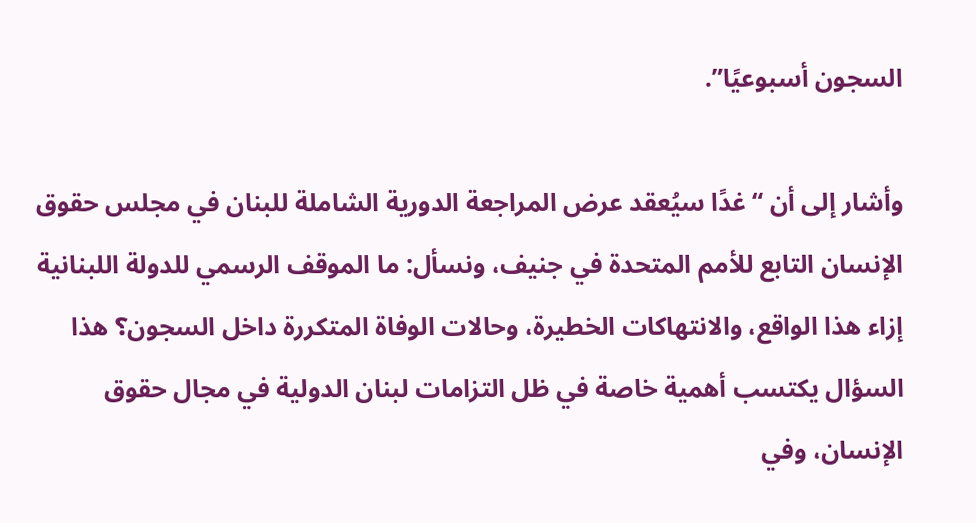السجون أسبوعيًا”.

وأشار إلى أن “غدًا سيُعقد عرض المراجعة الدورية الشاملة للبنان في مجلس حقوق الإنسان التابع للأمم المتحدة في جنيف، ونسأل: ما الموقف الرسمي للدولة اللبنانية إزاء هذا الواقع، والانتهاكات الخطيرة، وحالات الوفاة المتكررة داخل السجون؟ هذا السؤال يكتسب أهمية خاصة في ظل التزامات لبنان الدولية في مجال حقوق الإنسان، وفي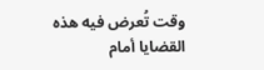وقت تُعرض فيه هذه القضايا أمام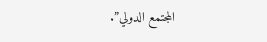المجتمع الدولي”.